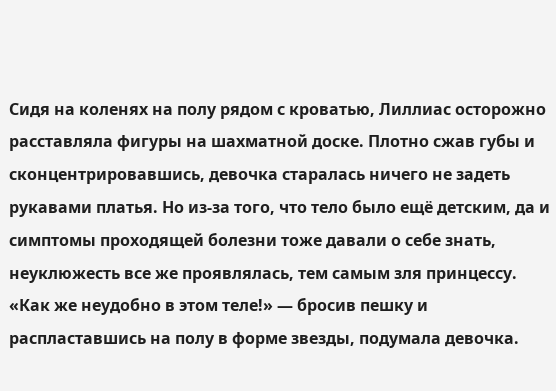Сидя на коленях на полу рядом с кроватью, Лиллиас осторожно расставляла фигуры на шахматной доске. Плотно сжав губы и сконцентрировавшись, девочка старалась ничего не задеть рукавами платья. Но из-за того, что тело было ещё детским, да и симптомы проходящей болезни тоже давали о себе знать, неуклюжесть все же проявлялась, тем самым зля принцессу.
«Как же неудобно в этом теле!» — бросив пешку и распластавшись на полу в форме звезды, подумала девочка.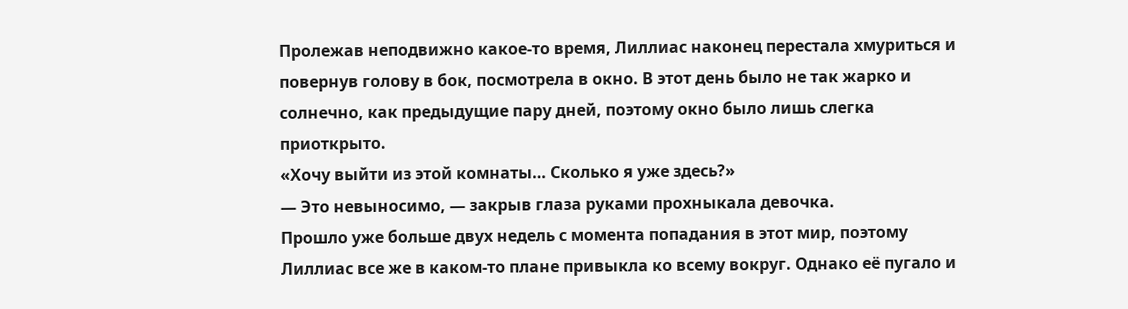Пролежав неподвижно какое-то время, Лиллиас наконец перестала хмуриться и повернув голову в бок, посмотрела в окно. В этот день было не так жарко и солнечно, как предыдущие пару дней, поэтому окно было лишь слегка приоткрыто.
«Хочу выйти из этой комнаты… Сколько я уже здесь?»
— Это невыносимо, — закрыв глаза руками прохныкала девочка.
Прошло уже больше двух недель с момента попадания в этот мир, поэтому Лиллиас все же в каком-то плане привыкла ко всему вокруг. Однако её пугало и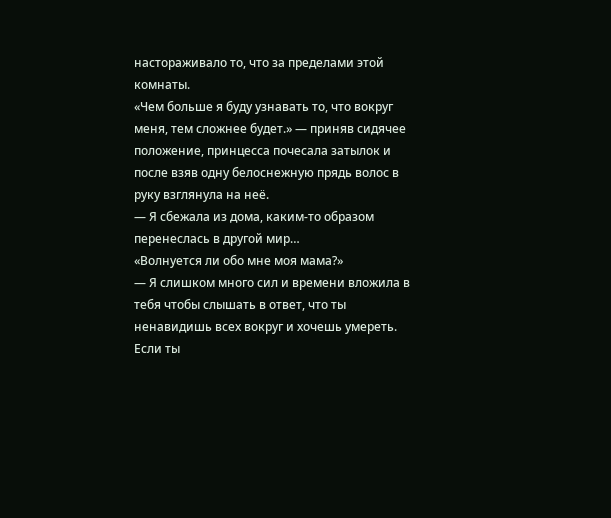настораживало то, что за пределами этой комнаты.
«Чем больше я буду узнавать то, что вокруг меня, тем сложнее будет.» — приняв сидячее положение, принцесса почесала затылок и после взяв одну белоснежную прядь волос в руку взглянула на неё.
— Я сбежала из дома, каким-то образом перенеслась в другой мир…
«Волнуется ли обо мне моя мама?»
— Я слишком много сил и времени вложила в тебя чтобы слышать в ответ, что ты ненавидишь всех вокруг и хочешь умереть. Если ты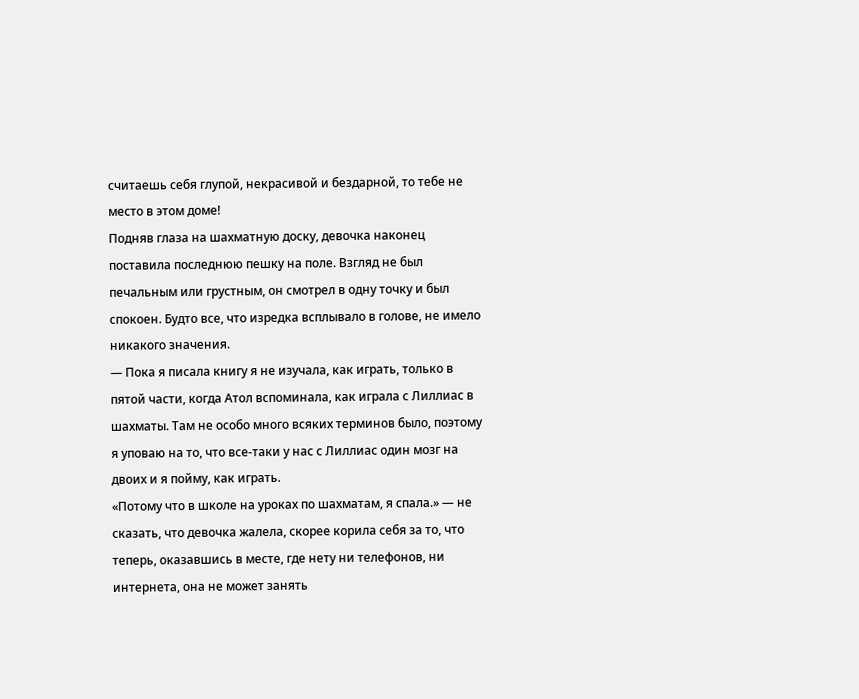считаешь себя глупой, некрасивой и бездарной, то тебе не место в этом доме!
Подняв глаза на шахматную доску, девочка наконец поставила последнюю пешку на поле. Взгляд не был печальным или грустным, он смотрел в одну точку и был спокоен. Будто все, что изредка всплывало в голове, не имело никакого значения.
— Пока я писала книгу я не изучала, как играть, только в пятой части, когда Атол вспоминала, как играла с Лиллиас в шахматы. Там не особо много всяких терминов было, поэтому я уповаю на то, что все-таки у нас с Лиллиас один мозг на двоих и я пойму, как играть.
«Потому что в школе на уроках по шахматам, я спала.» — не сказать, что девочка жалела, скорее корила себя за то, что теперь, оказавшись в месте, где нету ни телефонов, ни интернета, она не может занять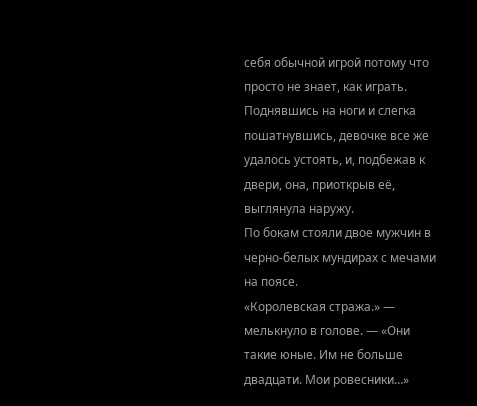себя обычной игрой потому что просто не знает, как играть.
Поднявшись на ноги и слегка пошатнувшись, девочке все же удалось устоять, и, подбежав к двери, она, приоткрыв её, выглянула наружу.
По бокам стояли двое мужчин в черно-белых мундирах с мечами на поясе.
«Королевская стража.» — мелькнуло в голове. — «Они такие юные. Им не больше двадцати. Мои ровесники…»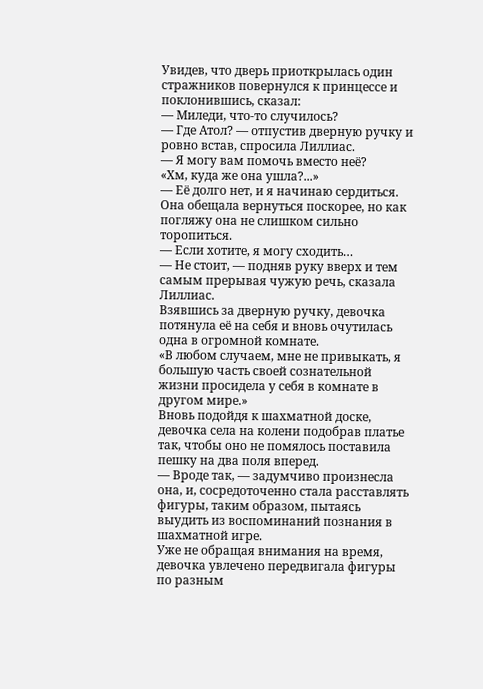Увидев, что дверь приоткрылась один стражников повернулся к принцессе и поклонившись, сказал:
— Миледи, что-то случилось?
— Где Атол? — отпустив дверную ручку и ровно встав, спросила Лиллиас.
— Я могу вам помочь вместо неё?
«Хм, куда же она ушла?...»
— Её долго нет, и я начинаю сердиться. Она обещала вернуться поскорее, но как погляжу она не слишком сильно торопиться.
— Если хотите, я могу сходить…
— Не стоит, — подняв руку вверх и тем самым прерывая чужую речь, сказала Лиллиас.
Взявшись за дверную ручку, девочка потянула её на себя и вновь очутилась одна в огромной комнате.
«В любом случаем, мне не привыкать, я большую часть своей сознательной жизни просидела у себя в комнате в другом мире.»
Вновь подойдя к шахматной доске, девочка села на колени подобрав платье так, чтобы оно не помялось поставила пешку на два поля вперед.
— Вроде так, — задумчиво произнесла она, и, сосредоточенно стала расставлять фигуры, таким образом, пытаясь выудить из воспоминаний познания в шахматной игре.
Уже не обращая внимания на время, девочка увлечено передвигала фигуры по разным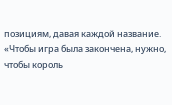позициям, давая каждой название.
«Чтобы игра была закончена, нужно, чтобы король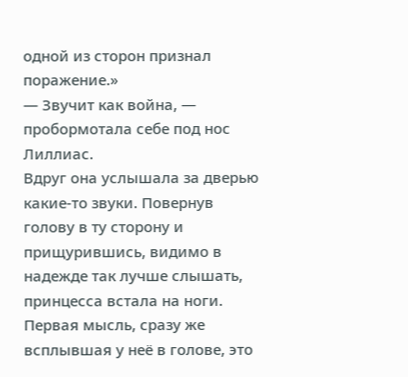одной из сторон признал поражение.»
— Звучит как война, — пробормотала себе под нос Лиллиас.
Вдруг она услышала за дверью какие-то звуки. Повернув голову в ту сторону и прищурившись, видимо в надежде так лучше слышать, принцесса встала на ноги. Первая мысль, сразу же всплывшая у неё в голове, это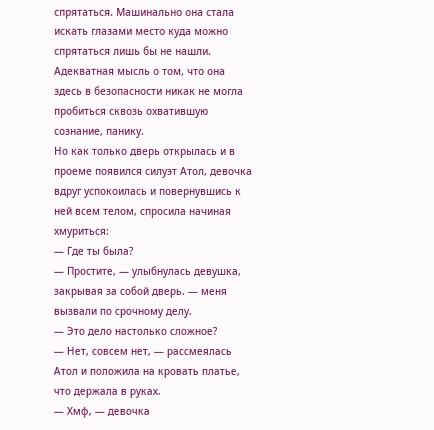спрятаться. Машинально она стала искать глазами место куда можно спрятаться лишь бы не нашли.
Адекватная мысль о том, что она здесь в безопасности никак не могла пробиться сквозь охватившую сознание, панику.
Но как только дверь открылась и в проеме появился силуэт Атол, девочка вдруг успокоилась и повернувшись к ней всем телом, спросила начиная хмуриться:
— Где ты была?
— Простите, — улыбнулась девушка, закрывая за собой дверь. — меня вызвали по срочному делу.
— Это дело настолько сложное?
— Нет, совсем нет, — рассмеялась Атол и положила на кровать платье, что держала в руках.
— Хмф, — девочка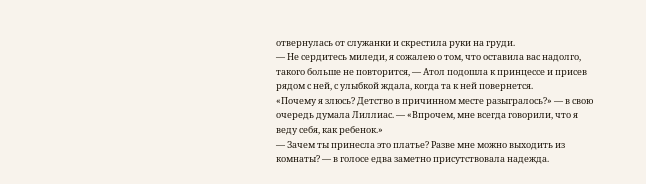отвернулась от служанки и скрестила руки на груди.
— Не сердитесь миледи, я сожалею о том, что оставила вас надолго, такого больше не повторится, — Атол подошла к принцессе и присев рядом с ней, с улыбкой ждала, когда та к ней повернется.
«Почему я злюсь? Детство в причинном месте разыгралось?» — в свою очередь думала Лиллиас. — «Впрочем, мне всегда говорили, что я веду себя, как ребенок.»
— Зачем ты принесла это платье? Разве мне можно выходить из комнаты? — в голосе едва заметно присутствовала надежда.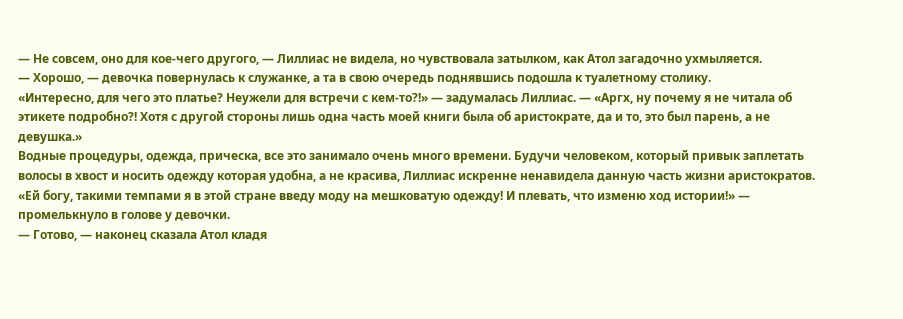— Не совсем, оно для кое-чего другого, — Лиллиас не видела, но чувствовала затылком, как Атол загадочно ухмыляется.
— Хорошо, — девочка повернулась к служанке, а та в свою очередь поднявшись подошла к туалетному столику.
«Интересно, для чего это платье? Неужели для встречи с кем-то?!» — задумалась Лиллиас. — «Аргх, ну почему я не читала об этикете подробно?! Хотя с другой стороны лишь одна часть моей книги была об аристократе, да и то, это был парень, а не девушка.»
Водные процедуры, одежда, прическа, все это занимало очень много времени. Будучи человеком, который привык заплетать волосы в хвост и носить одежду которая удобна, а не красива, Лиллиас искренне ненавидела данную часть жизни аристократов.
«Ей богу, такими темпами я в этой стране введу моду на мешковатую одежду! И плевать, что изменю ход истории!» — промелькнуло в голове у девочки.
— Готово, — наконец сказала Атол кладя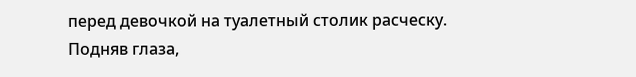перед девочкой на туалетный столик расческу.
Подняв глаза,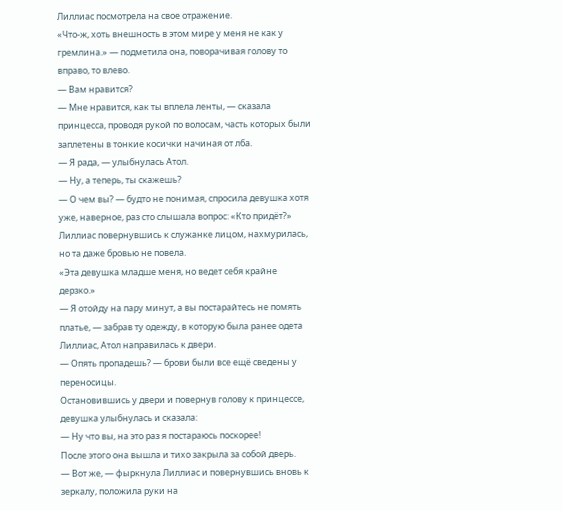Лиллиас посмотрела на свое отражение.
«Что-ж, хоть внешность в этом мире у меня не как у гремлина.» — подметила она, поворачивая голову то вправо, то влево.
— Вам нравится?
— Мне нравится, как ты вплела ленты, — сказала принцесса, проводя рукой по волосам, часть которых были заплетены в тонкие косички начиная от лба.
— Я рада, — улыбнулась Атол.
— Ну, а теперь, ты скажешь?
— О чем вы? — будто не понимая, спросила девушка хотя уже, наверное, раз сто слышала вопрос: «Кто придёт?»
Лиллиас повернувшись к служанке лицом, нахмурилась, но та даже бровью не повела.
«Эта девушка младше меня, но ведет себя крайне дерзко.»
— Я отойду на пару минут, а вы постарайтесь не помять платье, — забрав ту одежду, в которую была ранее одета Лиллиас, Атол направилась к двери.
— Опять пропадешь? — брови были все ещё сведены у переносицы.
Остановившись у двери и повернув голову к принцессе, девушка улыбнулась и сказала:
— Ну что вы, на это раз я постараюсь поскорее!
После этого она вышла и тихо закрыла за собой дверь.
— Вот же, — фыркнула Лиллиас и повернувшись вновь к зеркалу, положила руки на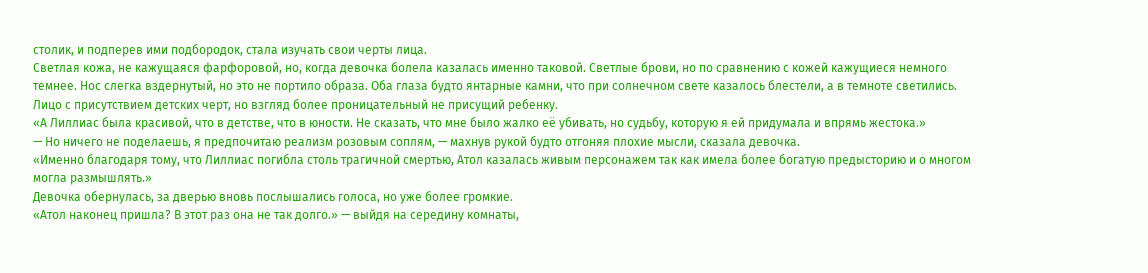столик, и подперев ими подбородок, стала изучать свои черты лица.
Светлая кожа, не кажущаяся фарфоровой, но, когда девочка болела казалась именно таковой. Светлые брови, но по сравнению с кожей кажущиеся немного темнее. Нос слегка вздернутый, но это не портило образа. Оба глаза будто янтарные камни, что при солнечном свете казалось блестели, а в темноте светились. Лицо с присутствием детских черт, но взгляд более проницательный не присущий ребенку.
«А Лиллиас была красивой, что в детстве, что в юности. Не сказать, что мне было жалко её убивать, но судьбу, которую я ей придумала и впрямь жестока.»
— Но ничего не поделаешь, я предпочитаю реализм розовым соплям, — махнув рукой будто отгоняя плохие мысли, сказала девочка.
«Именно благодаря тому, что Лиллиас погибла столь трагичной смертью, Атол казалась живым персонажем так как имела более богатую предысторию и о многом могла размышлять.»
Девочка обернулась, за дверью вновь послышались голоса, но уже более громкие.
«Атол наконец пришла? В этот раз она не так долго.» — выйдя на середину комнаты,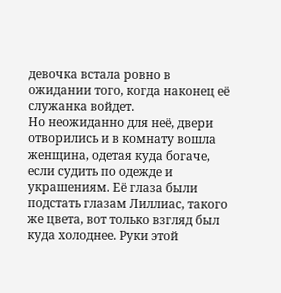девочка встала ровно в ожидании того, когда наконец её служанка войдет.
Но неожиданно для неё, двери отворились и в комнату вошла женщина, одетая куда богаче, если судить по одежде и украшениям. Её глаза были подстать глазам Лиллиас, такого же цвета, вот только взгляд был куда холоднее. Руки этой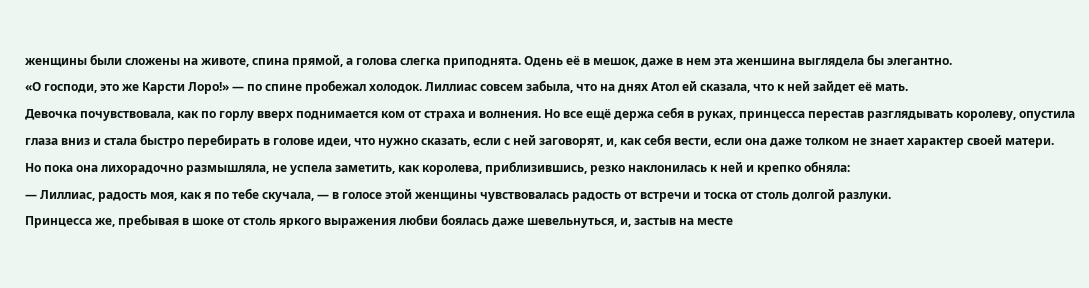женщины были сложены на животе, спина прямой, а голова слегка приподнята. Одень её в мешок, даже в нем эта женшина выглядела бы элегантно.
«О господи, это же Карсти Лоро!» — по спине пробежал холодок. Лиллиас совсем забыла, что на днях Атол ей сказала, что к ней зайдет её мать.
Девочка почувствовала, как по горлу вверх поднимается ком от страха и волнения. Но все ещё держа себя в руках, принцесса перестав разглядывать королеву, опустила глаза вниз и стала быстро перебирать в голове идеи, что нужно сказать, если с ней заговорят, и, как себя вести, если она даже толком не знает характер своей матери.
Но пока она лихорадочно размышляла, не успела заметить, как королева, приблизившись, резко наклонилась к ней и крепко обняла:
— Лиллиас, радость моя, как я по тебе скучала, — в голосе этой женщины чувствовалась радость от встречи и тоска от столь долгой разлуки.
Принцесса же, пребывая в шоке от столь яркого выражения любви боялась даже шевельнуться, и, застыв на месте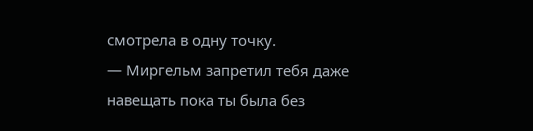смотрела в одну точку.
— Миргельм запретил тебя даже навещать пока ты была без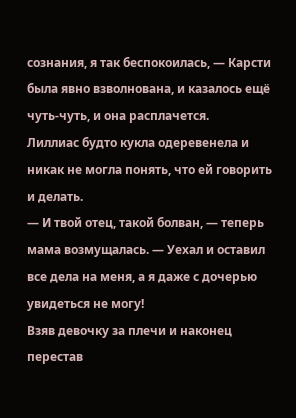сознания, я так беспокоилась, — Карсти была явно взволнована, и казалось ещё чуть-чуть, и она расплачется.
Лиллиас будто кукла одеревенела и никак не могла понять, что ей говорить и делать.
— И твой отец, такой болван, — теперь мама возмущалась. — Уехал и оставил все дела на меня, а я даже с дочерью увидеться не могу!
Взяв девочку за плечи и наконец перестав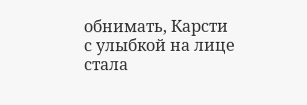обнимать, Карсти с улыбкой на лице стала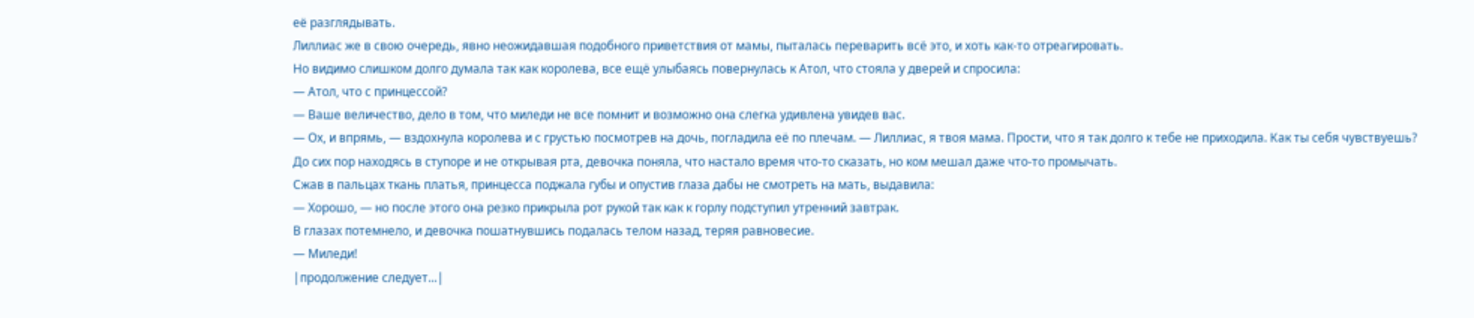её разглядывать.
Лиллиас же в свою очередь, явно неожидавшая подобного приветствия от мамы, пыталась переварить всё это, и хоть как-то отреагировать.
Но видимо слишком долго думала так как королева, все ещё улыбаясь повернулась к Атол, что стояла у дверей и спросила:
— Атол, что с принцессой?
— Ваше величество, дело в том, что миледи не все помнит и возможно она слегка удивлена увидев вас.
— Ох, и впрямь, — вздохнула королева и с грустью посмотрев на дочь, погладила её по плечам. — Лиллиас, я твоя мама. Прости, что я так долго к тебе не приходила. Как ты себя чувствуешь?
До сих пор находясь в ступоре и не открывая рта, девочка поняла, что настало время что-то сказать, но ком мешал даже что-то промычать.
Сжав в пальцах ткань платья, принцесса поджала губы и опустив глаза дабы не смотреть на мать, выдавила:
— Хорошо, — но после этого она резко прикрыла рот рукой так как к горлу подступил утренний завтрак.
В глазах потемнело, и девочка пошатнувшись подалась телом назад, теряя равновесие.
— Миледи!
|продолжение следует...|